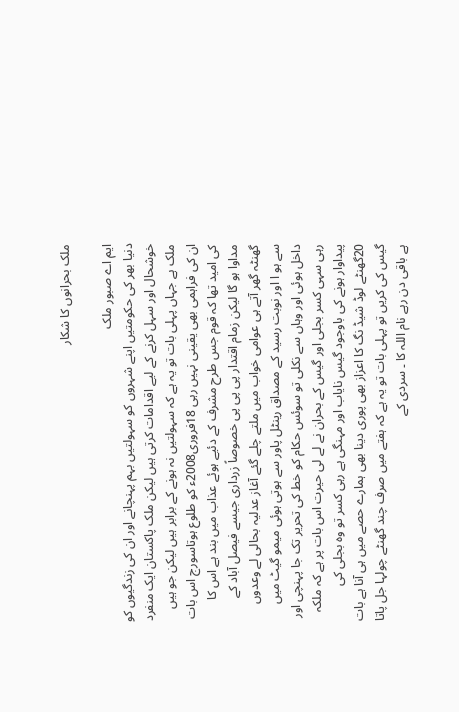ملک بحرانوں کا شکار

ایم اے صبور ملک
دنیا بھر کی حکومتیں اپنے شہروں کو سہولتیں بہم پہنچانے اور ان کی زندگیوں کو خوشحال اور سہل کرنے کے لیے اقدامات کرتی ہیں لیکن ملک پاکستان ایک منفرد ملک ہے جہاں پہلی بات تو یہ ہے کہ سہولتیں نہ ہونے کے برابر ہیں لیکن جو ہیں ان کی فراہمی بھی یقینی نہیں رہی 18فروری2008ء کو طلوع ہوتاسورج اس بات کی امید تھا کہ قوم جس طرح مشرف کے دئیے ہوئے عذاب میں بند ہے اس کا مداوا ہو گا لیکن زمام اقتدار پی پی پی خصوصاً زرداری جیسے فیصل آباد کے گھنٹہ گھر آتے ہی عوامی خواب میں ملتے چلے گئے آغاز عدلیہ بحالی لے وعدوں سے ہو ا اور نوبت رسید کے مصداق رینٹل پاور سے ہوتی ہوئی میمو گیٹ میں داخل ہوئی اور وہاں سے نکلی تو سوئس حکام کو خط کی تحریر تک جا پہنچی اور رہی سہی کسر بجلی اور گیس کے بحران نے لے لی حیرت اس بات پر ہے کہ ملکہ پیداوار ہونے کی باوجود گیس نایاب اور مہنگی ہے رہی کسر تو وہ بجلی کی 20گھنٹے لوڈ شیڈ نگ کا اعزاز بھی پوری دینا بھی ہمارے حصے میں ہی آنا ہے بات گیس کی کریں تو پہلی بات تو یہ ہے کہ ہفتے میں صرف چند گھنٹے چولہا جل پاتا ہے باقی دن رہے نام اللہ کا ۔ سردی کے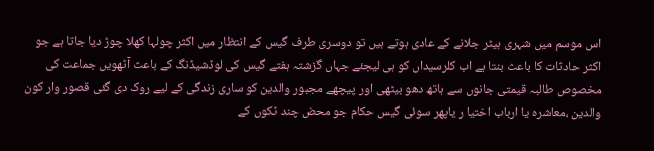اس موسم میں شہری ہیٹر جلانے کے عادی ہوتے ہیں تو دوسری طرف گیس کے انتظار میں اکثر چولہا کھلا چوڑ دیا جاتا ہے جو اکثر حادثات کا باعث بنتا ہے اب کلرسیداں کو ہی لیجئے جہاں گزشتہ ہفتے گیس کی لوڈشیڈنگ کے باعث آٹھویں جماعت کی مخصوص طالبہ قیمتی جانوں سے ہاتھ دھو بیٹھی اور پیچھے مجبور والدین کو ساری زندگی کے لیے روک دی گئی قصور وار کون والدین ،معاشرہ یا ارباب اختیا ر یاپھر سوئی گیس حکام جو محض چند ٹکوں کے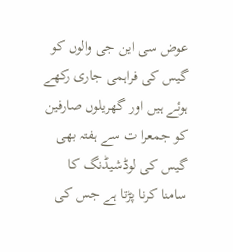عوض سی این جی والوں کو گیس کی فراہمی جاری رکھے ہوئے ہیں اور گھریلوں صارفین کو جمعرا ت سے ہفتہ بھی گیس کی لوڈشیڈنگ کا سامنا کرنا پڑتا ہے جس کی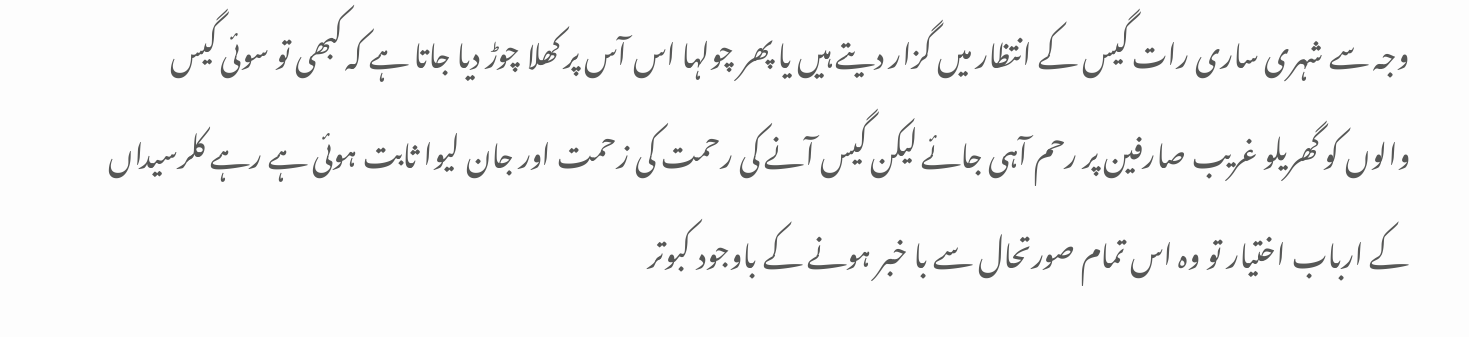وجہ سے شہری ساری رات گیس کے انتظار میں گزار دیتے ہیں یا پھر چولہا اس آس پر کھلا چوڑ دیا جاتا ہے کہ کبھی تو سوئی گیس والوں کو گھریلو غریب صارفین پر رحم آہی جائے لیکن گیس آنے کی رحمت کی زحمت اور جان لیوا ثابت ہوئی ہے رہے کلرسیداں کے ارباب اختیار تو وہ اس تمام صورتحال سے با خبر ہونے کے باوجود کبوتر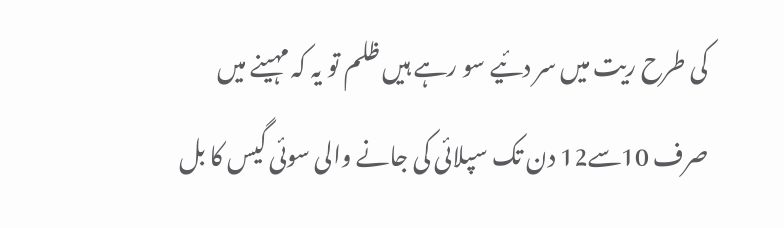کی طرح ریت میں سر دئیے سو رہے ہیں ظلم تو یہ کہ مہینے میں صرف 10سے12 دن تک سپلائی کی جانے والی سوئی گیس کا بل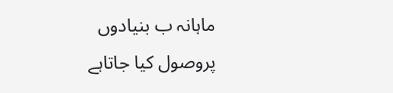ماہانہ ب بنیادوں پروصول کیا جاتاہے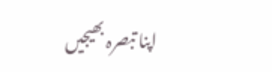اپنا تبصرہ بھیجیں